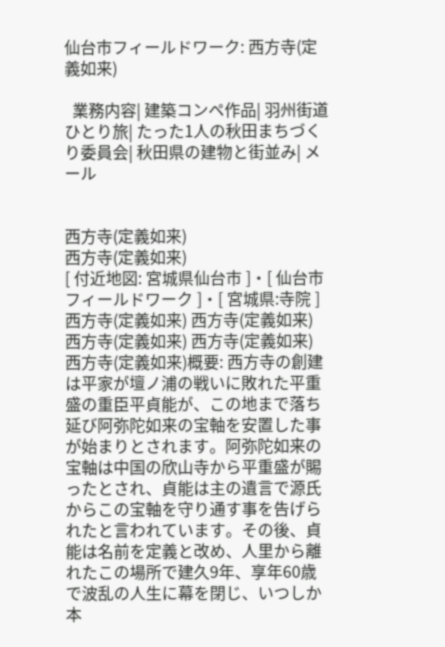仙台市フィールドワーク: 西方寺(定義如来)

  業務内容| 建築コンペ作品| 羽州街道ひとり旅| たった1人の秋田まちづくり委員会| 秋田県の建物と街並み| メール


西方寺(定義如来)
西方寺(定義如来)
[ 付近地図: 宮城県仙台市 ]・[ 仙台市フィールドワーク ]・[ 宮城県:寺院 ]
西方寺(定義如来) 西方寺(定義如来) 西方寺(定義如来) 西方寺(定義如来)
西方寺(定義如来)概要: 西方寺の創建は平家が壇ノ浦の戦いに敗れた平重盛の重臣平貞能が、この地まで落ち延び阿弥陀如来の宝軸を安置した事が始まりとされます。阿弥陀如来の宝軸は中国の欣山寺から平重盛が賜ったとされ、貞能は主の遺言で源氏からこの宝軸を守り通す事を告げられたと言われています。その後、貞能は名前を定義と改め、人里から離れたこの場所で建久9年、享年60歳で波乱の人生に幕を閉じ、いつしか本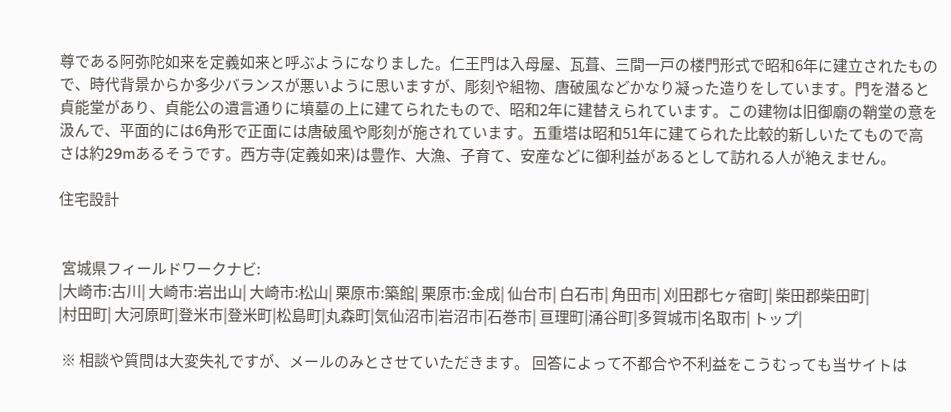尊である阿弥陀如来を定義如来と呼ぶようになりました。仁王門は入母屋、瓦葺、三間一戸の楼門形式で昭和6年に建立されたもので、時代背景からか多少バランスが悪いように思いますが、彫刻や組物、唐破風などかなり凝った造りをしています。門を潜ると貞能堂があり、貞能公の遺言通りに墳墓の上に建てられたもので、昭和2年に建替えられています。この建物は旧御廟の鞘堂の意を汲んで、平面的には6角形で正面には唐破風や彫刻が施されています。五重塔は昭和51年に建てられた比較的新しいたてもので高さは約29mあるそうです。西方寺(定義如来)は豊作、大漁、子育て、安産などに御利益があるとして訪れる人が絶えません。

住宅設計


 宮城県フィールドワークナビ:
|大崎市:古川| 大崎市:岩出山| 大崎市:松山| 栗原市:築館| 栗原市:金成| 仙台市| 白石市| 角田市| 刈田郡七ヶ宿町| 柴田郡柴田町|
|村田町| 大河原町|登米市|登米町|松島町|丸森町|気仙沼市|岩沼市|石巻市| 亘理町|涌谷町|多賀城市|名取市| トップ|

 ※ 相談や質問は大変失礼ですが、メールのみとさせていただきます。 回答によって不都合や不利益をこうむっても当サイトは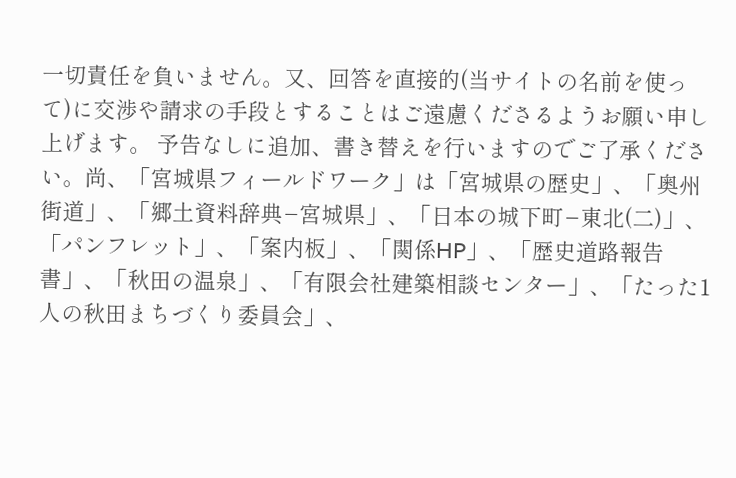一切責任を負いません。又、回答を直接的(当サイトの名前を使って)に交渉や請求の手段とすることはご遠慮くださるようお願い申し上げます。 予告なしに追加、書き替えを行いますのでご了承ください。尚、「宮城県フィールドワーク」は「宮城県の歴史」、「奥州街道」、「郷土資料辞典−宮城県」、「日本の城下町−東北(二)」、「パンフレット」、「案内板」、「関係HP」、「歴史道路報告書」、「秋田の温泉」、「有限会社建築相談センター」、「たった1人の秋田まちづくり委員会」、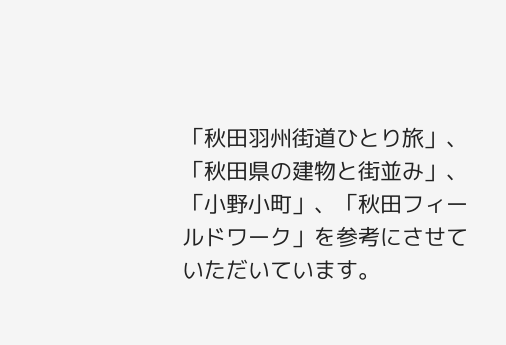「秋田羽州街道ひとり旅」、「秋田県の建物と街並み」、「小野小町」、「秋田フィールドワーク」を参考にさせていただいています。